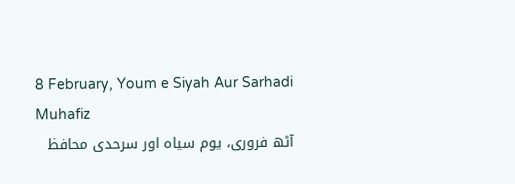8 February, Youm e Siyah Aur Sarhadi Muhafiz
آٹھ فروری، یوم سیاہ اور سرحدی محافظ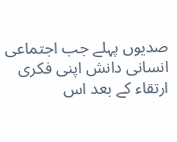صدیوں پہلے جب اجتماعی انسانی دانش اپنی فکری ارتقاء کے بعد اس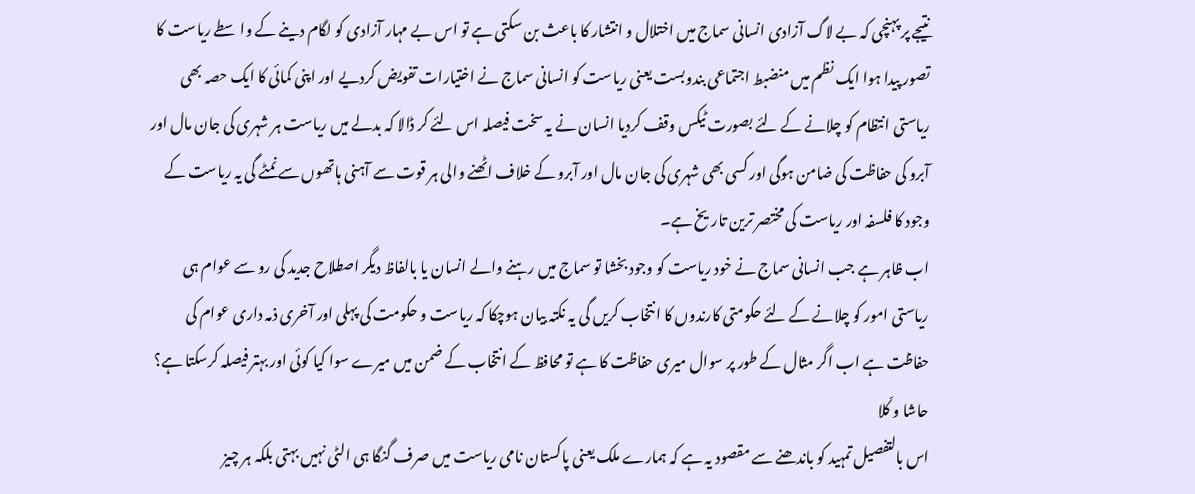نتیجے پر پہنچی کہ بے لاگ آزادی انسانی سماج میں اختلال و انتشار کا باعث بن سکتی ہے تو اس بے مہار آزادی کو لگام دینے کے واسطے ریاست کا تصور پیدا ہوا ایک نظم میں منضبط اجتماعی بندوبست یعنی ریاست کو انسانی سماج نے اختیارات تفویض کردیے اور اپنی کمائی کا ایک حصہ بھی ریاستی انتظام کو چلانے کے لئے بصورت ٹیکس وقف کردیا انسان نے یہ سخت فیصلہ اس لئے کر ڈالا کہ بدلے میں ریاست ہر شہری کی جان مال اور آبرو کی حفاظت کی ضامن ہوگی اور کسی بھی شہری کی جان مال اور آبرو کے خلاف اٹھنے والی ہر قوت سے آہنی ہاتھوں سے نمٹے گی یہ ریاست کے وجود کا فلسفہ اور ریاست کی مختصر ترین تاریخ ہے۔
اب ظاہر ہے جب انسانی سماج نے خود ریاست کو وجود بخشا تو سماج میں رہنے والے انسان یا بالفاظ دیگر اصطلاح جدید کی رو سے عوام ہی ریاستی امور کو چلانے کے لئے حکومتی کارندوں کا انتخاب کریں گی یہ نکتہ بیان ہوچکا کہ ریاست و حکومت کی پہلی اور آخری ذمہ داری عوام کی حفاظت ہے اب اگر مثال کے طور پر سوال میری حفاظت کا ہے تو محافظ کے انتخاب کے ضمن میں میرے سوا کیا کوئی اور بہتر فیصلہ کرسکتا ہے؟ حاشا و کّلا
اس بالتفصیل تمہید کو باندھنے سے مقصود یہ ہے کہ ہمارے ملک یعنی پاکستان نامی ریاست میں صرف گنگا ہی الٹی نہیں بہتی بلکہ ہر چیز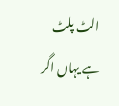الٹ پلٹ ہے یہاں اگر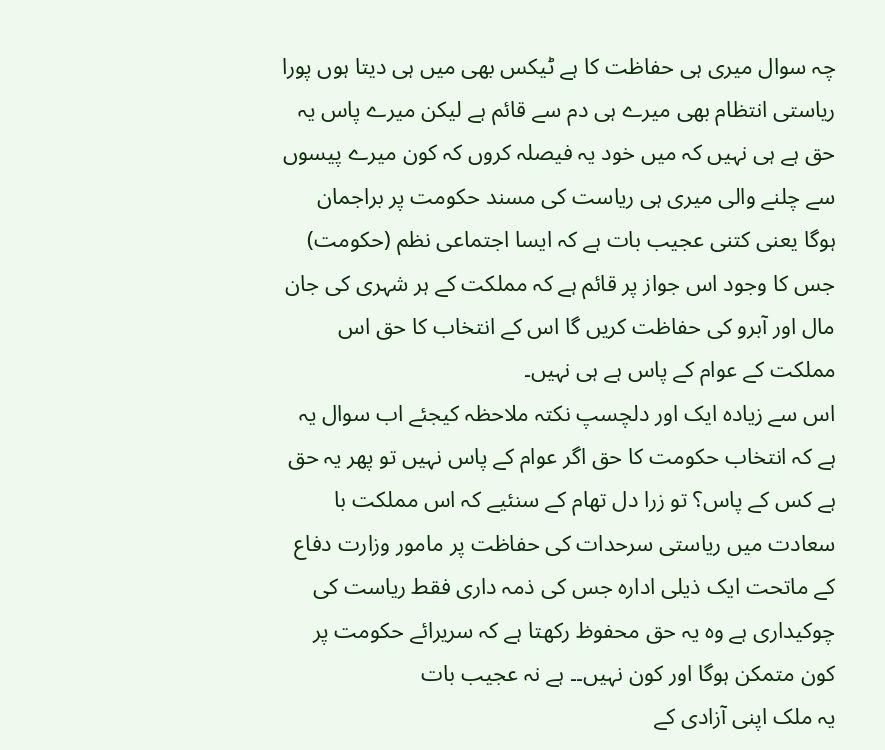چہ سوال میری ہی حفاظت کا ہے ٹیکس بھی میں ہی دیتا ہوں پورا ریاستی انتظام بھی میرے ہی دم سے قائم ہے لیکن میرے پاس یہ حق ہے ہی نہیں کہ میں خود یہ فیصلہ کروں کہ کون میرے پیسوں سے چلنے والی میری ہی ریاست کی مسند حکومت پر براجمان ہوگا یعنی کتنی عجیب بات ہے کہ ایسا اجتماعی نظم (حکومت) جس کا وجود اس جواز پر قائم ہے کہ مملکت کے ہر شہری کی جان مال اور آبرو کی حفاظت کریں گا اس کے انتخاب کا حق اس مملکت کے عوام کے پاس ہے ہی نہیں۔
اس سے زیادہ ایک اور دلچسپ نکتہ ملاحظہ کیجئے اب سوال یہ ہے کہ انتخاب حکومت کا حق اگر عوام کے پاس نہیں تو پھر یہ حق ہے کس کے پاس؟ تو زرا دل تھام کے سنئیے کہ اس مملکت با سعادت میں ریاستی سرحدات کی حفاظت پر مامور وزارت دفاع کے ماتحت ایک ذیلی ادارہ جس کی ذمہ داری فقط ریاست کی چوکیداری ہے وہ یہ حق محفوظ رکھتا ہے کہ سریرائے حکومت پر کون متمکن ہوگا اور کون نہیں۔۔ ہے نہ عجیب بات
یہ ملک اپنی آزادی کے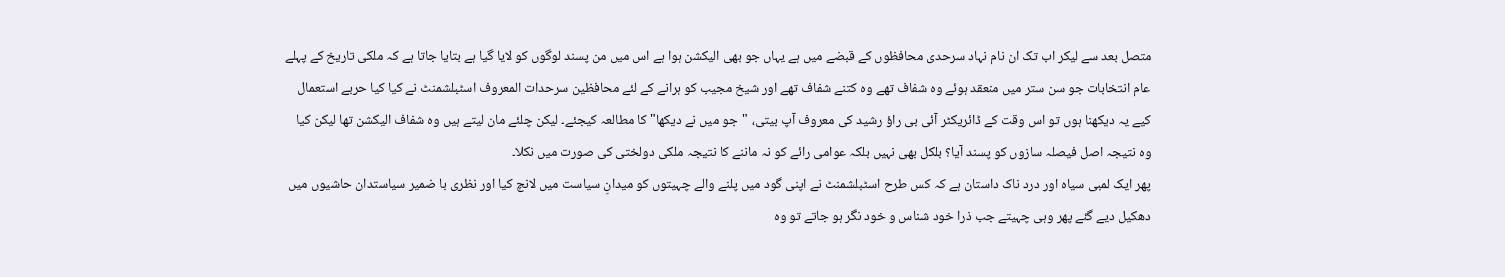متصل بعد سے لیکر اب تک ان نام نہاد سرحدی محافظوں کے قبضے میں ہے یہاں جو بھی الیکشن ہوا ہے اس میں من پسند لوگوں کو لایا گیا ہے بتایا جاتا ہے کہ ملکی تاریخ کے پہلے عام انتخابات جو سن ستر میں منعقد ہوئے وہ شفاف تھے وہ کتنے شفاف تھے اور شیخ مجیب کو ہرانے کے لئے محافظین سرحدات المعروف اسٹبلشمنٹ نے کیا کیا حربے استعمال کیے یہ دیکھنا ہوں تو اس وقت کے ڈائریکٹر آئی بی راؤ رشید کی معروف آپ بیتی، "جو میں نے دیکھا" کا مطالعہ کیجئے۔ لیکن چلئے مان لیتے ہیں وہ شفاف الیکشن تھا لیکن کیا وہ نتیجہ اصل فیصلہ سازوں کو پسند آیا؟ بلکل بھی نہیں بلکہ عوامی رائے کو نہ ماننے کا نتیجہ ملکی دولختی کی صورت میں نکلا۔
پھر ایک لمبی سیاہ اور درد ناک داستان ہے کہ کس طرح اسٹبلشمنٹ نے اپنی گود میں پلنے والے چہیتوں کو میدانِ سیاست میں لانچ کیا اور نظری با ضمیر سیاستدان حاشیوں میں دھکیل دیے گئے پھر وہی چہیتے جب ذرا خود شناس و خود نگر ہو جاتے تو وہ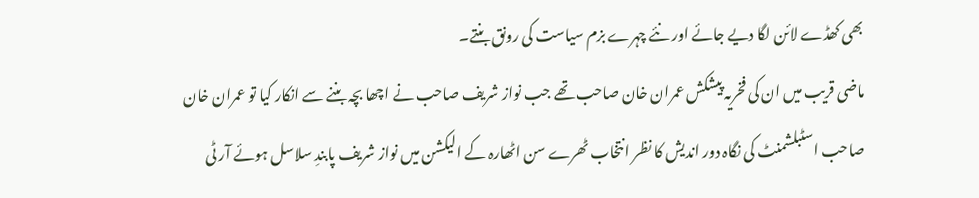بھی کھڈے لائن لگا دیے جائے اور نئے چہرے بزم سیاست کی رونق بنتے۔
ماضی قریب میں ان کی فخریہ پیشکش عمران خان صاحب تھے جب نواز شریف صاحب نے اچھا بچہ بننے سے انکار کیا تو عمران خان صاحب اسٹبلشمنٹ کی نگاہ دور اندیش کا نظر انتخاب ٹھرے سن اٹھارہ کے الیکشن میں نواز شریف پابندِ سلاسل ہوئے آر ٹی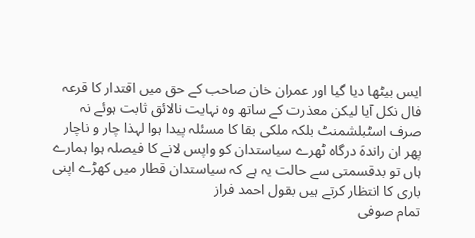ایس بیٹھا دیا گیا اور عمران خان صاحب کے حق میں اقتدار کا قرعہ فال نکل آیا لیکن معذرت کے ساتھ وہ نہایت نالائق ثابت ہوئے نہ صرف اسٹبلشمنٹ بلکہ ملکی بقا کا مسئلہ پیدا ہوا لہذا چار و ناچار پھر ان راندہَ درگاہ ٹھرے سیاستدان کو واپس لانے کا فیصلہ ہوا ہمارے ہاں تو بدقسمتی سے حالت یہ ہے کہ سیاستدان قطار میں کھڑے اپنی باری کا انتظار کرتے ہیں بقول احمد فراز
تمام صوفی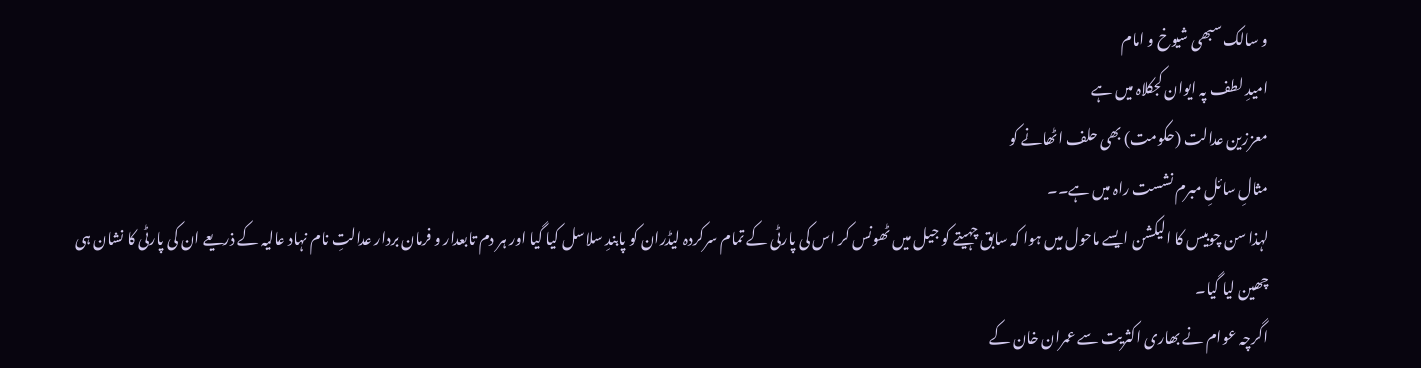و سالک سبھی شیوخ و امام
امیدِ لطف پہ ایوان کجکلاہ میں ہے
معززین عدالت (حکومت) بھی حلف اٹھانے کو
مثالِ سائلِ مبرم نشست راہ میں ہے۔۔
لہذا سن چوبیس کا الیکشن ایسے ماحول میں ہوا کہ سابق چہیتے کو جیل میں ٹھونس کر اس کی پارٹی کے تمام سرکردہ لیڈران کو پابندِ سلاسل کیا گیا اور ہر دم تابعدار و فرمان بردار عدالتِ نام نہاد عالیہ کے ذریعے ان کی پارٹی کا نشان ہی چھین لیا گیا۔
اگرچہ عوام نے بھاری اکثریت سے عمران خان کے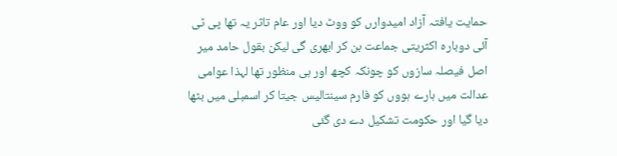حمایت یافتہ آزاد امیدوارں کو ووٹ دیا اور عام تاثر یہ تھا پی ٹی آئی دوبارہ اکثریتی جماعت بن کر ابھری گی لیکن بقول حامد میر اصل فیصلہ سازوں کو چونکہ کچھ اور ہی منظور تھا لہذا عوامی عدالت میں ہارے ہووں کو فارم سینتالیس جیتا کر اسمبلی میں بٹھا دیا گیا اور حکومت تشکیل دے دی گئی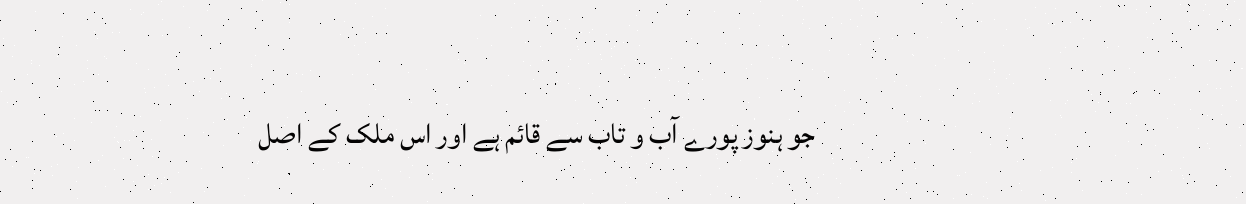جو ہنوز پورے آب و تاب سے قائم ہے اور اس ملک کے اصل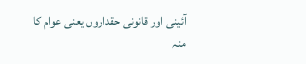آئینی اور قانونی حقداروں یعنی عوام کا منہ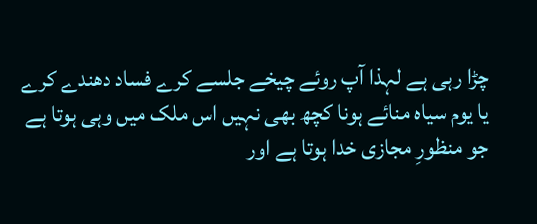چڑا رہی ہے لہذا آپ روئے چیخے جلسے کرے فساد دھندے کرے یا یوم سیاہ منائے ہونا کچھ بھی نہیں اس ملک میں وہی ہوتا ہے جو منظورِ مجازی خدا ہوتا ہے اور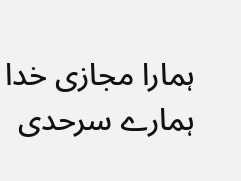ہمارا مجازی خدا ہمارے سرحدی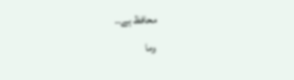محافظ ہے۔۔
وما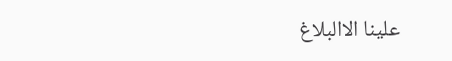علینا الاالبلاغ